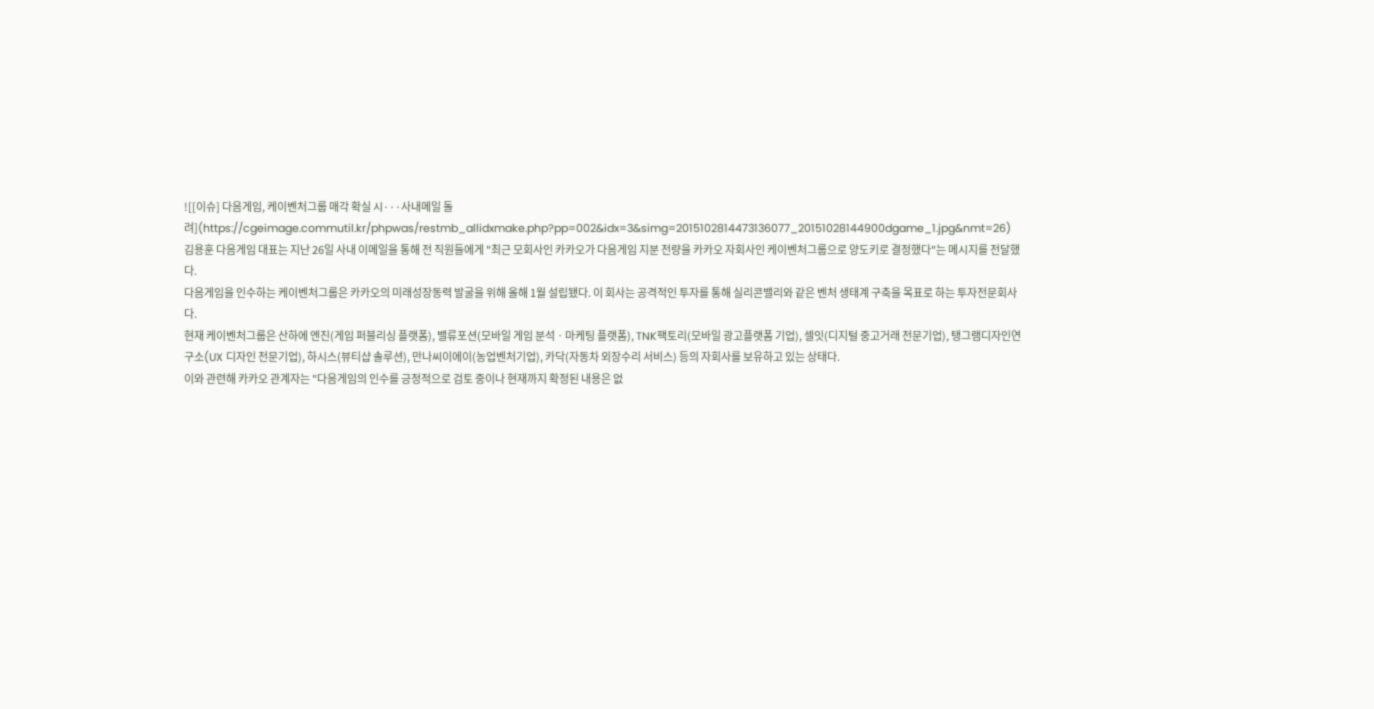![[이슈] 다음게임, 케이벤처그룹 매각 확실 시···사내메일 돌려](https://cgeimage.commutil.kr/phpwas/restmb_allidxmake.php?pp=002&idx=3&simg=2015102814473136077_20151028144900dgame_1.jpg&nmt=26)
김용훈 다음게임 대표는 지난 26일 사내 이메일을 통해 전 직원들에게 "최근 모회사인 카카오가 다음게임 지분 전량을 카카오 자회사인 케이벤처그룹으로 양도키로 결정했다"는 메시지를 전달했다.
다음게임을 인수하는 케이벤처그룹은 카카오의 미래성장동력 발굴을 위해 올해 1월 설립됐다. 이 회사는 공격적인 투자를 통해 실리콘밸리와 같은 벤처 생태계 구축을 목표로 하는 투자전문회사다.
현재 케이벤처그룹은 산하에 엔진(게임 퍼블리싱 플랫폼), 밸류포션(모바일 게임 분석ㆍ마케팅 플랫폼), TNK팩토리(모바일 광고플랫폼 기업), 셀잇(디지털 중고거래 전문기업), 탱그램디자인연구소(UX 디자인 전문기업), 하시스(뷰티샵 솔루션), 만나씨이에이(농업벤처기업), 카닥(자동차 외장수리 서비스) 등의 자회사를 보유하고 있는 상태다.
이와 관련해 카카오 관계자는 "다음게임의 인수를 긍정적으로 검토 중이나 현재까지 확정된 내용은 없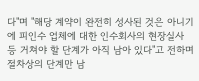다"며 "해당 계약이 완전히 성사된 것은 아니기에 피인수 업체에 대한 인수회사의 현장실사 등 거쳐야 할 단계가 아직 남아 있다"고 전하며 절차상의 단계만 남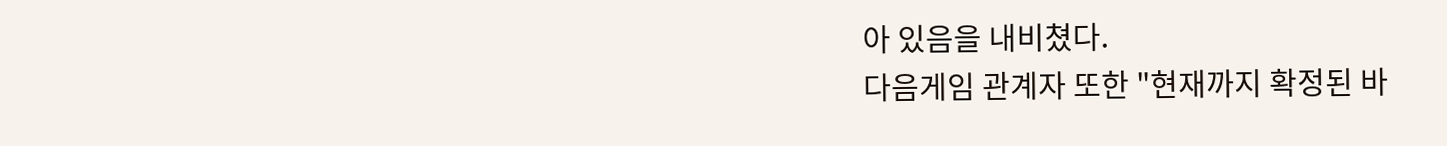아 있음을 내비쳤다.
다음게임 관계자 또한 "현재까지 확정된 바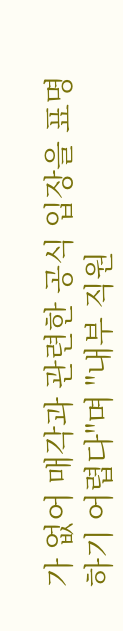가 없어 매각과 관련한 공식 입장을 표명하기 어렵다"며 "내부 직원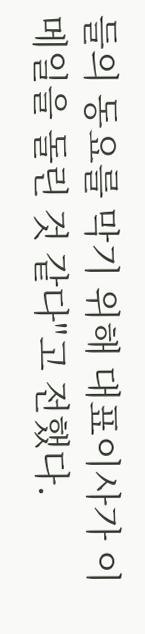들의 동요를 막기 위해 대표이사가 이메일을 돌린 것 같다"고 전했다.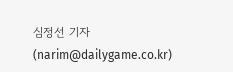심정선 기자 (narim@dailygame.co.kr)